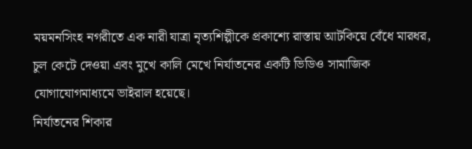ময়মনসিংহ নগরীতে এক নারী যাত্রা নৃত্যশিল্পীকে প্রকাশ্যে রাস্তায় আটকিয়ে বেঁধে মারধর, চুল কেটে দেওয়া এবং মুখে কালি মেখে নির্যাতনের একটি ভিডিও সামাজিক যোগাযোগমাধ্যমে ভাইরাল হয়েছে।
নির্যাতনের শিকার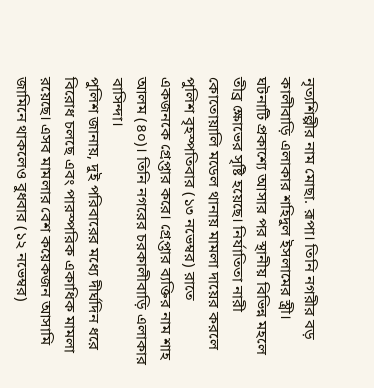নৃত্যশিল্পীর নাম মোছা. রূপা। তিনি নগরীর বড় কালীবাড়ি এলাকার শহিদুল ইসলামের স্ত্রী।
ঘটনাটি প্রকাশ্যে আসার পর স্থানীয় বিভিন্ন মহলে তীব্র ক্ষোভের সৃষ্টি হয়েছে। নির্যাতিতা নারী কোতোয়ালি মডেল থানায় মামলা দায়ের করলে পুলিশ বৃহস্পতিবার (১৩ নভেম্বর) রাতে একজনকে গ্রেপ্তার করে। গ্রেপ্তার ব্যক্তির নাম শাহ আলম (৪০)। তিনি নগরের চরকালীবাড়ি এলাকার বাসিন্দা।
পুলিশ জানায়, দুই পরিবারের মধ্যে দীর্ঘদিন ধরে বিরোধ চলছে এবং পারস্পরিক একাধিক মামলা রয়েছে। এসব মামলার বেশ কয়েকজন আসামি জামিনে থাকলেও বুধবার (১২ নভেম্বর)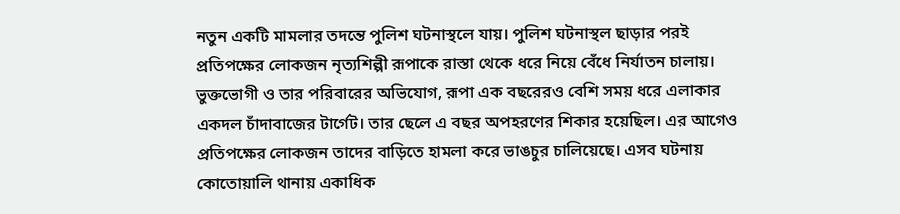নতুন একটি মামলার তদন্তে পুলিশ ঘটনাস্থলে যায়। পুলিশ ঘটনাস্থল ছাড়ার পরই প্রতিপক্ষের লোকজন নৃত্যশিল্পী রূপাকে রাস্তা থেকে ধরে নিয়ে বেঁধে নির্যাতন চালায়।
ভুক্তভোগী ও তার পরিবারের অভিযোগ, রূপা এক বছরেরও বেশি সময় ধরে এলাকার একদল চাঁদাবাজের টার্গেট। তার ছেলে এ বছর অপহরণের শিকার হয়েছিল। এর আগেও প্রতিপক্ষের লোকজন তাদের বাড়িতে হামলা করে ভাঙচুর চালিয়েছে। এসব ঘটনায় কোতোয়ালি থানায় একাধিক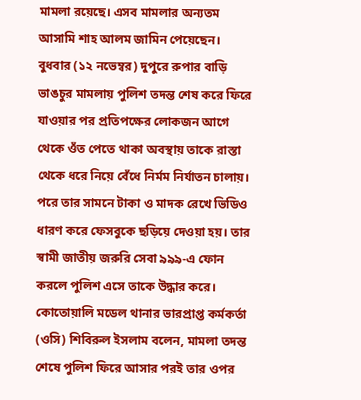মামলা রয়েছে। এসব মামলার অন্যতম আসামি শাহ আলম জামিন পেয়েছেন।
বুধবার (১২ নভেম্বর) দুপুরে রুপার বাড়ি ভাঙচুর মামলায় পুলিশ তদন্ত শেষ করে ফিরে যাওয়ার পর প্রতিপক্ষের লোকজন আগে থেকে ওঁত পেতে থাকা অবস্থায় তাকে রাস্তা থেকে ধরে নিয়ে বেঁধে নির্মম নির্যাতন চালায়। পরে তার সামনে টাকা ও মাদক রেখে ভিডিও ধারণ করে ফেসবুকে ছড়িয়ে দেওয়া হয়। তার স্বামী জাতীয় জরুরি সেবা ৯৯৯-এ ফোন করলে পুলিশ এসে তাকে উদ্ধার করে।
কোতোয়ালি মডেল থানার ভারপ্রাপ্ত কর্মকর্তা (ওসি) শিবিরুল ইসলাম বলেন, মামলা তদন্ত শেষে পুলিশ ফিরে আসার পরই তার ওপর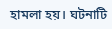হামলা হয়। ঘটনাটি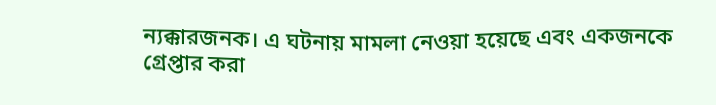ন্যক্কারজনক। এ ঘটনায় মামলা নেওয়া হয়েছে এবং একজনকে গ্রেপ্তার করা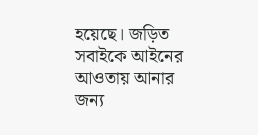হয়েছে। জড়িত সবাইকে আইনের আওতায় আনার জন্য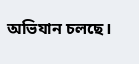অভিযান চলছে।